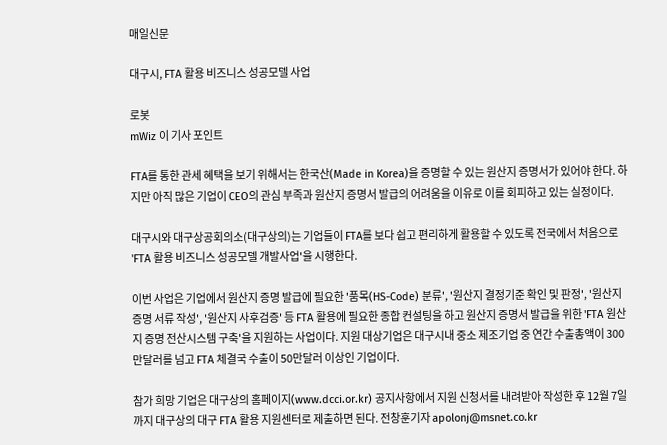매일신문

대구시, FTA 활용 비즈니스 성공모델 사업

로봇
mWiz 이 기사 포인트

FTA를 통한 관세 혜택을 보기 위해서는 한국산(Made in Korea)을 증명할 수 있는 원산지 증명서가 있어야 한다. 하지만 아직 많은 기업이 CEO의 관심 부족과 원산지 증명서 발급의 어려움을 이유로 이를 회피하고 있는 실정이다.

대구시와 대구상공회의소(대구상의)는 기업들이 FTA를 보다 쉽고 편리하게 활용할 수 있도록 전국에서 처음으로 'FTA 활용 비즈니스 성공모델 개발사업'을 시행한다.

이번 사업은 기업에서 원산지 증명 발급에 필요한 '품목(HS-Code) 분류', '원산지 결정기준 확인 및 판정', '원산지 증명 서류 작성', '원산지 사후검증' 등 FTA 활용에 필요한 종합 컨설팅을 하고 원산지 증명서 발급을 위한 'FTA 원산지 증명 전산시스템 구축'을 지원하는 사업이다. 지원 대상기업은 대구시내 중소 제조기업 중 연간 수출총액이 300만달러를 넘고 FTA 체결국 수출이 50만달러 이상인 기업이다.

참가 희망 기업은 대구상의 홈페이지(www.dcci.or.kr) 공지사항에서 지원 신청서를 내려받아 작성한 후 12월 7일까지 대구상의 대구 FTA 활용 지원센터로 제출하면 된다. 전창훈기자 apolonj@msnet.co.kr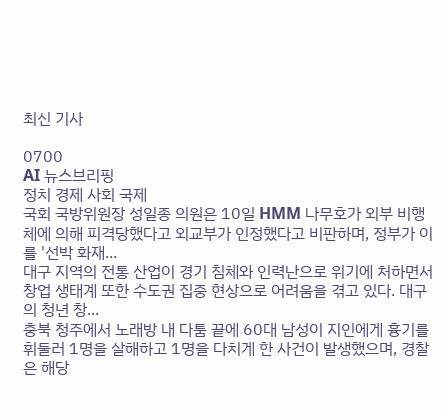최신 기사

0700
AI 뉴스브리핑
정치 경제 사회 국제
국회 국방위원장 성일종 의원은 10일 HMM 나무호가 외부 비행체에 의해 피격당했다고 외교부가 인정했다고 비판하며, 정부가 이를 '선박 화재...
대구 지역의 전통 산업이 경기 침체와 인력난으로 위기에 처하면서 창업 생태계 또한 수도권 집중 현상으로 어려움을 겪고 있다. 대구의 청년 창...
충북 청주에서 노래방 내 다툼 끝에 60대 남성이 지인에게 흉기를 휘둘러 1명을 살해하고 1명을 다치게 한 사건이 발생했으며, 경찰은 해당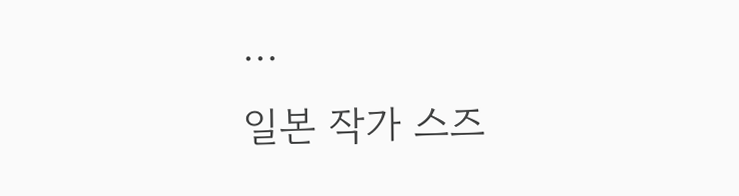...
일본 작가 스즈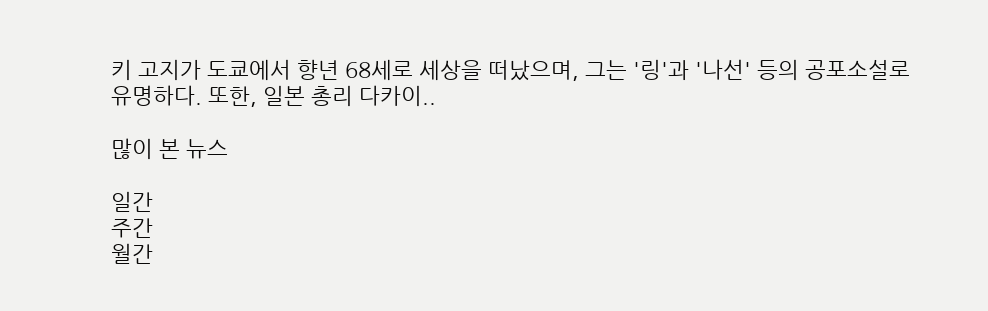키 고지가 도쿄에서 향년 68세로 세상을 떠났으며, 그는 '링'과 '나선' 등의 공포소설로 유명하다. 또한, 일본 총리 다카이..

많이 본 뉴스

일간
주간
월간